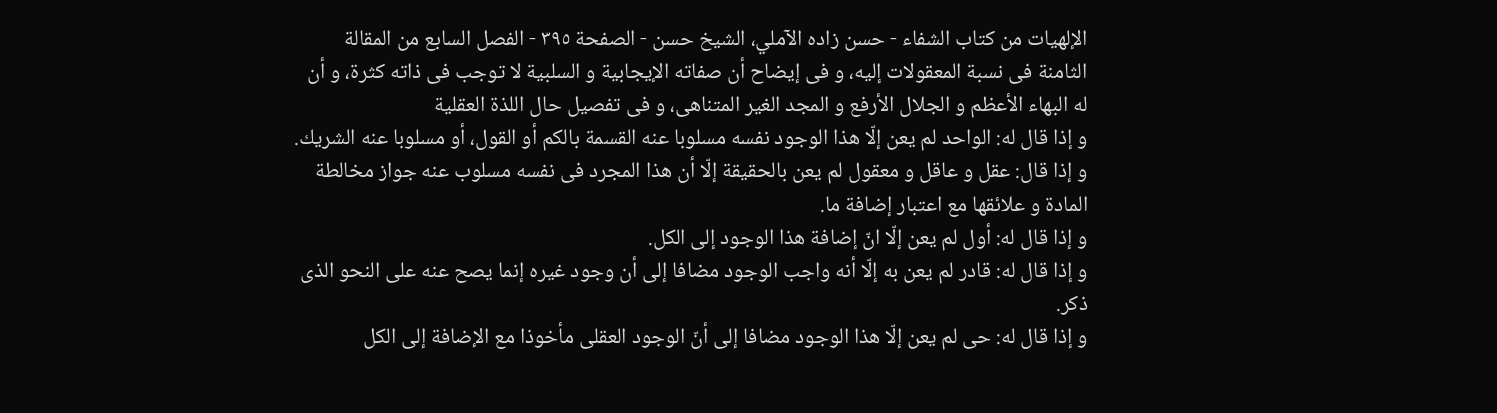الإلهيات من كتاب الشفاء - حسن زاده الآملي، الشيخ حسن - الصفحة ٣٩٥ - الفصل السابع من المقالة الثامنة فى نسبة المعقولات إليه، و فى إيضاح أن صفاته الإيجابية و السلبية لا توجب فى ذاته كثرة، و أن له البهاء الأعظم و الجلال الأرفع و المجد الغير المتناهى، و فى تفصيل حال اللذة العقلية
و إذا قال له: الواحد لم يعن إلّا هذا الوجود نفسه مسلوبا عنه القسمة بالكم أو القول، أو مسلوبا عنه الشريك.
و إذا قال: عقل و عاقل و معقول لم يعن بالحقيقة إلّا أن هذا المجرد فى نفسه مسلوب عنه جواز مخالطة المادة و علائقها مع اعتبار إضافة ما.
و إذا قال له: أول لم يعن إلّا انّ إضافة هذا الوجود إلى الكل.
و إذا قال له: قادر لم يعن به إلّا أنه واجب الوجود مضافا إلى أن وجود غيره إنما يصح عنه على النحو الذى ذكر.
و إذا قال له: حى لم يعن إلّا هذا الوجود مضافا إلى أنّ الوجود العقلى مأخوذا مع الإضافة إلى الكل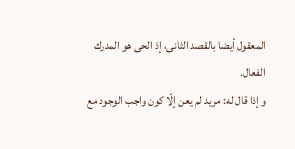المعقول أيضا بالقصد الثانى، إذ الحى هو المدرك الفعال.
و إذا قال له: مريد لم يعن إلّا كون واجب الوجود مع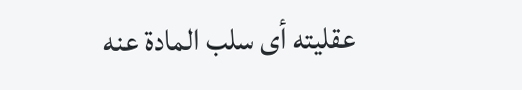عقليته أى سلب المادة عنه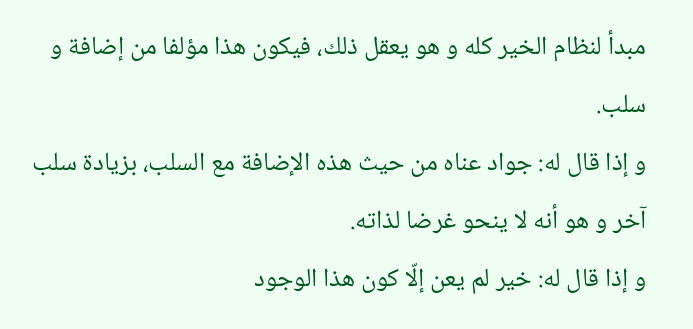مبدأ لنظام الخير كله و هو يعقل ذلك، فيكون هذا مؤلفا من إضافة و سلب.
و إذا قال له: جواد عناه من حيث هذه الإضافة مع السلب، بزيادة سلب آخر و هو أنه لا ينحو غرضا لذاته.
و إذا قال له: خير لم يعن إلّا كون هذا الوجود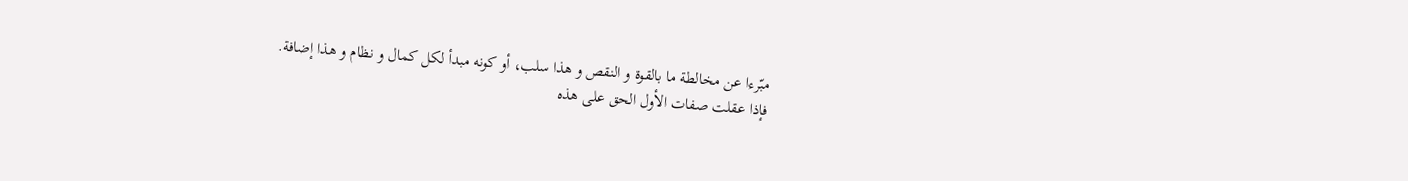مبّرءا عن مخالطة ما بالقوة و النقص و هذا سلب، أو كونه مبدأ لكل كمال و نظام و هذا إضافة.
فإذا عقلت صفات الأول الحق على هذه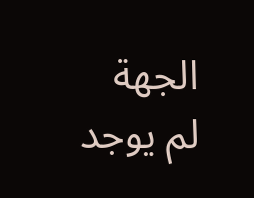الجهة لم يوجد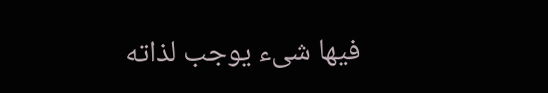فيها شىء يوجب لذاته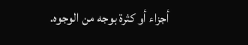أجزاء أو كثرة بوجه من الوجوه.